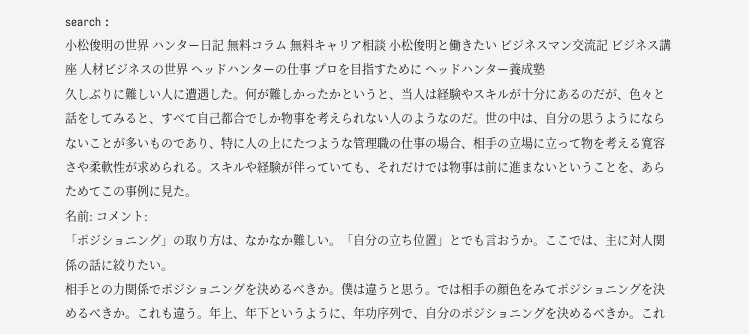search :
小松俊明の世界 ハンター日記 無料コラム 無料キャリア相談 小松俊明と働きたい ビジネスマン交流記 ビジネス講座 人材ビジネスの世界 ヘッドハンターの仕事 プロを目指すために ヘッドハンター養成塾
久しぶりに難しい人に遭遇した。何が難しかったかというと、当人は経験やスキルが十分にあるのだが、色々と話をしてみると、すべて自己都合でしか物事を考えられない人のようなのだ。世の中は、自分の思うようにならないことが多いものであり、特に人の上にたつような管理職の仕事の場合、相手の立場に立って物を考える寛容さや柔軟性が求められる。スキルや経験が伴っていても、それだけでは物事は前に進まないということを、あらためてこの事例に見た。
名前: コメント:
「ポジショニング」の取り方は、なかなか難しい。「自分の立ち位置」とでも言おうか。ここでは、主に対人関係の話に絞りたい。
相手との力関係でポジショニングを決めるべきか。僕は違うと思う。では相手の顔色をみてポジショニングを決めるべきか。これも違う。年上、年下というように、年功序列で、自分のポジショニングを決めるべきか。これ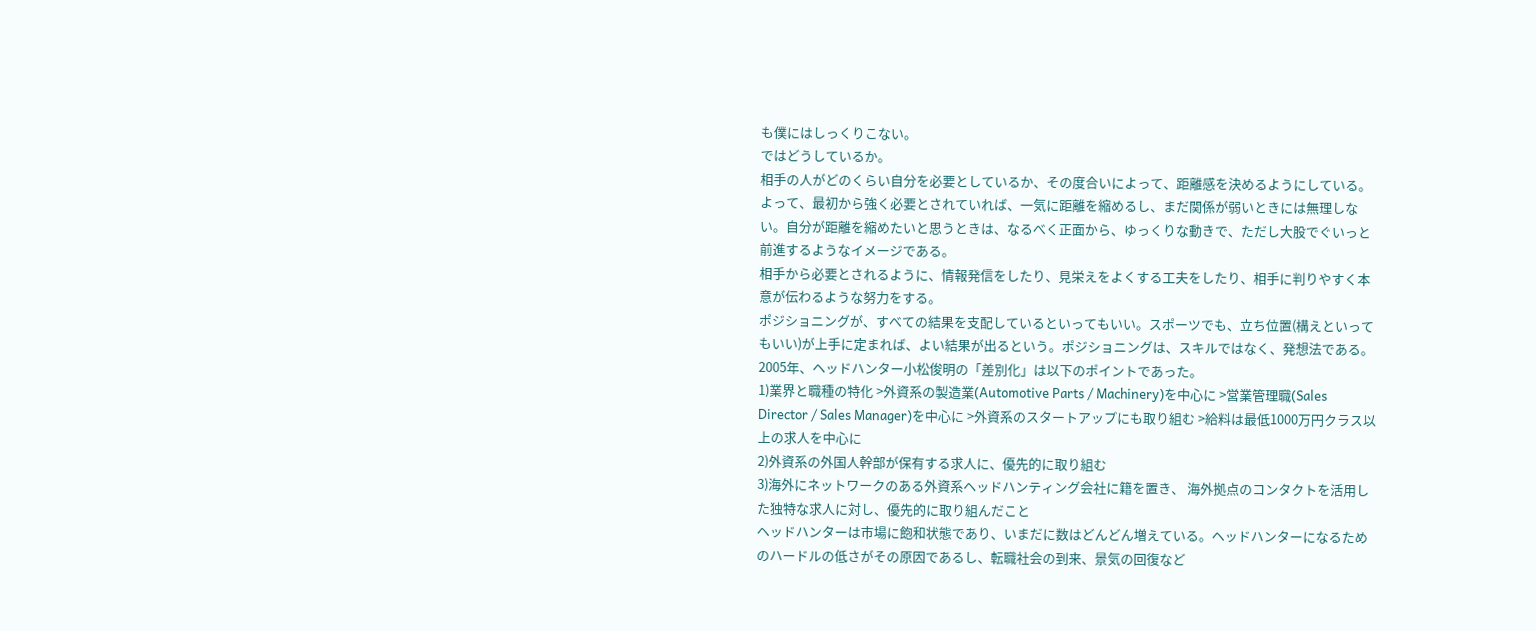も僕にはしっくりこない。
ではどうしているか。
相手の人がどのくらい自分を必要としているか、その度合いによって、距離感を決めるようにしている。よって、最初から強く必要とされていれば、一気に距離を縮めるし、まだ関係が弱いときには無理しない。自分が距離を縮めたいと思うときは、なるべく正面から、ゆっくりな動きで、ただし大股でぐいっと前進するようなイメージである。
相手から必要とされるように、情報発信をしたり、見栄えをよくする工夫をしたり、相手に判りやすく本意が伝わるような努力をする。
ポジショニングが、すべての結果を支配しているといってもいい。スポーツでも、立ち位置(構えといってもいい)が上手に定まれば、よい結果が出るという。ポジショニングは、スキルではなく、発想法である。
2005年、ヘッドハンター小松俊明の「差別化」は以下のポイントであった。
1)業界と職種の特化 >外資系の製造業(Automotive Parts / Machinery)を中心に >営業管理職(Sales Director / Sales Manager)を中心に >外資系のスタートアップにも取り組む >給料は最低1000万円クラス以上の求人を中心に
2)外資系の外国人幹部が保有する求人に、優先的に取り組む
3)海外にネットワークのある外資系ヘッドハンティング会社に籍を置き、 海外拠点のコンタクトを活用した独特な求人に対し、優先的に取り組んだこと
ヘッドハンターは市場に飽和状態であり、いまだに数はどんどん増えている。ヘッドハンターになるためのハードルの低さがその原因であるし、転職社会の到来、景気の回復など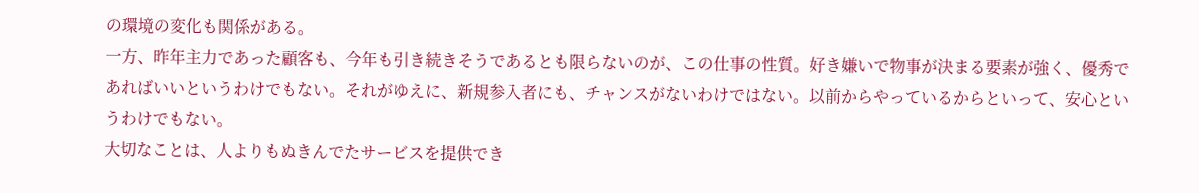の環境の変化も関係がある。
一方、昨年主力であった顧客も、今年も引き続きそうであるとも限らないのが、この仕事の性質。好き嫌いで物事が決まる要素が強く、優秀であればいいというわけでもない。それがゆえに、新規参入者にも、チャンスがないわけではない。以前からやっているからといって、安心というわけでもない。
大切なことは、人よりもぬきんでたサービスを提供でき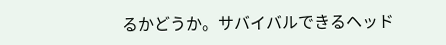るかどうか。サバイバルできるヘッド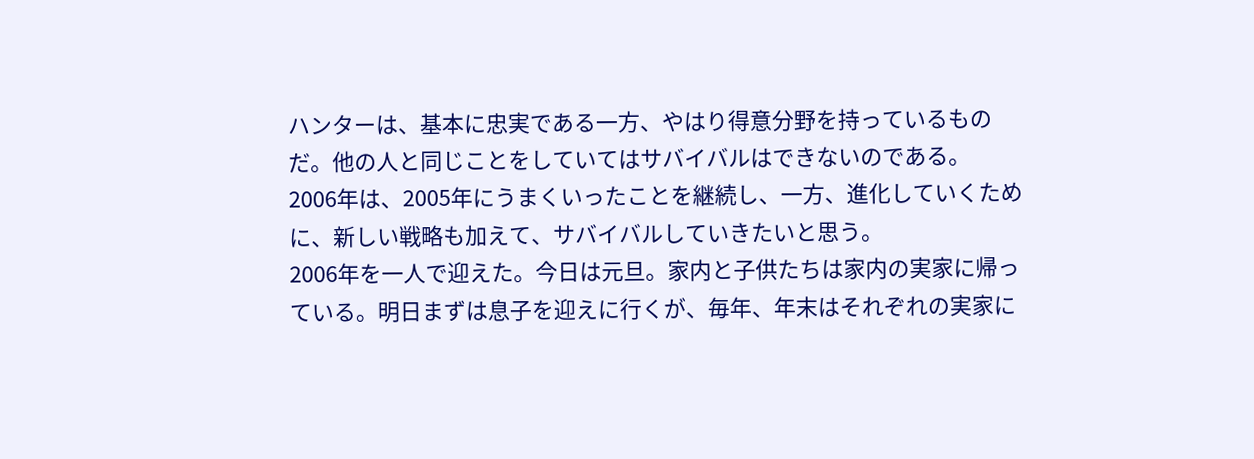ハンターは、基本に忠実である一方、やはり得意分野を持っているものだ。他の人と同じことをしていてはサバイバルはできないのである。
2006年は、2005年にうまくいったことを継続し、一方、進化していくために、新しい戦略も加えて、サバイバルしていきたいと思う。
2006年を一人で迎えた。今日は元旦。家内と子供たちは家内の実家に帰っている。明日まずは息子を迎えに行くが、毎年、年末はそれぞれの実家に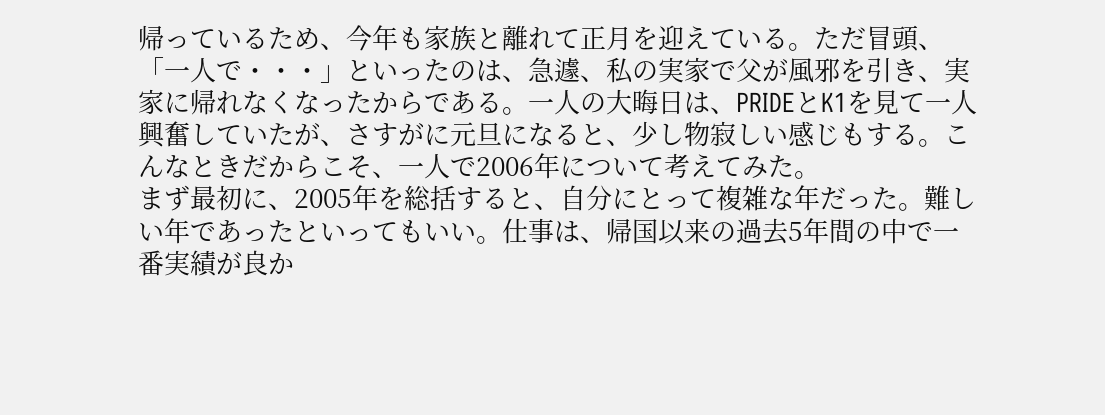帰っているため、今年も家族と離れて正月を迎えている。ただ冒頭、「一人で・・・」といったのは、急遽、私の実家で父が風邪を引き、実家に帰れなくなったからである。一人の大晦日は、PRIDEとK1を見て一人興奮していたが、さすがに元旦になると、少し物寂しい感じもする。こんなときだからこそ、一人で2006年について考えてみた。
まず最初に、2005年を総括すると、自分にとって複雑な年だった。難しい年であったといってもいい。仕事は、帰国以来の過去5年間の中で一番実績が良か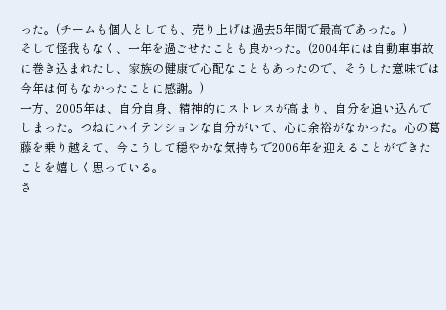った。(チームも個人としても、売り上げは過去5年間で最高であった。)
そして怪我もなく、一年を過ごせたことも良かった。(2004年には自動車事故に巻き込まれたし、家族の健康で心配なこともあったので、そうした意味では今年は何もなかったことに感謝。)
一方、2005年は、自分自身、精神的にストレスが高まり、自分を追い込んでしまった。つねにハイテンションな自分がいて、心に余裕がなかった。心の葛藤を乗り越えて、今こうして穏やかな気持ちで2006年を迎えることができたことを嬉しく思っている。
さ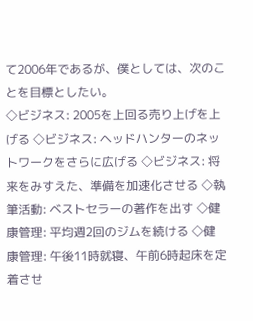て2006年であるが、僕としては、次のことを目標としたい。
◇ビジネス: 2005を上回る売り上げを上げる ◇ビジネス: ヘッドハンターのネットワークをさらに広げる ◇ビジネス: 将来をみすえた、準備を加速化させる ◇執筆活動: ベストセラーの著作を出す ◇健康管理: 平均週2回のジムを続ける ◇健康管理: 午後11時就寝、午前6時起床を定着させ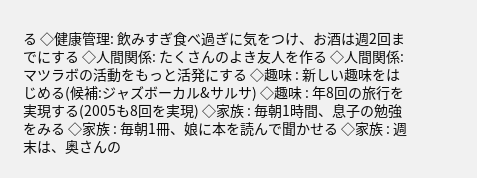る ◇健康管理: 飲みすぎ食べ過ぎに気をつけ、お酒は週2回までにする ◇人間関係: たくさんのよき友人を作る ◇人間関係: マツラボの活動をもっと活発にする ◇趣味 : 新しい趣味をはじめる(候補:ジャズボーカル&サルサ) ◇趣味 : 年8回の旅行を実現する(2005も8回を実現) ◇家族 : 毎朝1時間、息子の勉強をみる ◇家族 : 毎朝1冊、娘に本を読んで聞かせる ◇家族 : 週末は、奥さんの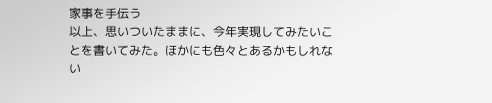家事を手伝う
以上、思いついたままに、今年実現してみたいことを書いてみた。ほかにも色々とあるかもしれない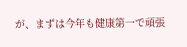が、まずは今年も健康第一で頑張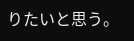りたいと思う。